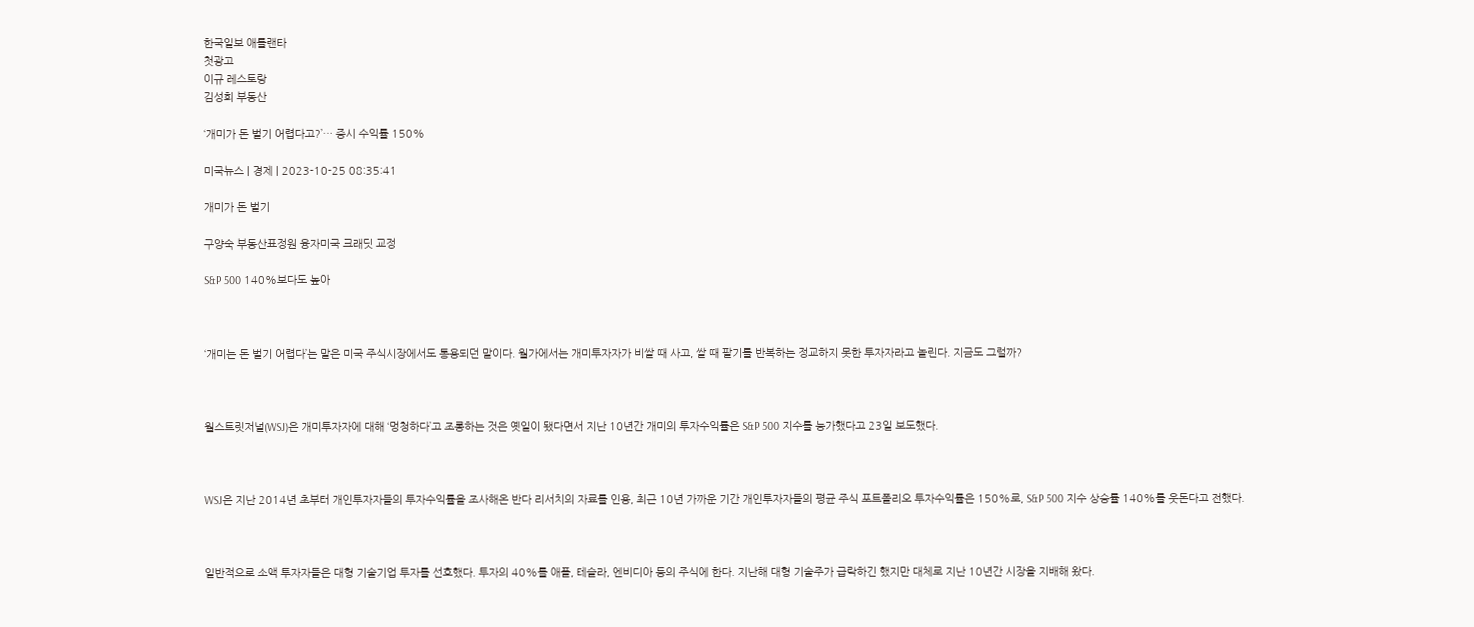한국일보 애틀랜타
첫광고
이규 레스토랑
김성희 부동산

‘개미가 돈 벌기 어렵다고?’… 증시 수익률 150%

미국뉴스 | 경제 | 2023-10-25 08:35:41

개미가 돈 벌기

구양숙 부동산표정원 융자미국 크래딧 교정

S&P 500 140%보다도 높아



‘개미는 돈 벌기 어렵다’는 말은 미국 주식시장에서도 통용되던 말이다. 월가에서는 개미투자자가 비쌀 때 사고, 쌀 때 팔기를 반복하는 정교하지 못한 투자자라고 놀린다. 지금도 그럴까?



월스트릿저널(WSJ)은 개미투자자에 대해 ‘멍청하다’고 조롱하는 것은 옛일이 됐다면서 지난 10년간 개미의 투자수익률은 S&P 500 지수를 능가했다고 23일 보도했다.



WSJ은 지난 2014년 초부터 개인투자자들의 투자수익률을 조사해온 반다 리서치의 자료를 인용, 최근 10년 가까운 기간 개인투자자들의 평균 주식 포트폴리오 투자수익률은 150%로, S&P 500 지수 상승률 140%를 웃돈다고 전했다.



일반적으로 소액 투자자들은 대형 기술기업 투자를 선호했다. 투자의 40%를 애플, 테슬라, 엔비디아 등의 주식에 한다. 지난해 대형 기술주가 급락하긴 했지만 대체로 지난 10년간 시장을 지배해 왔다.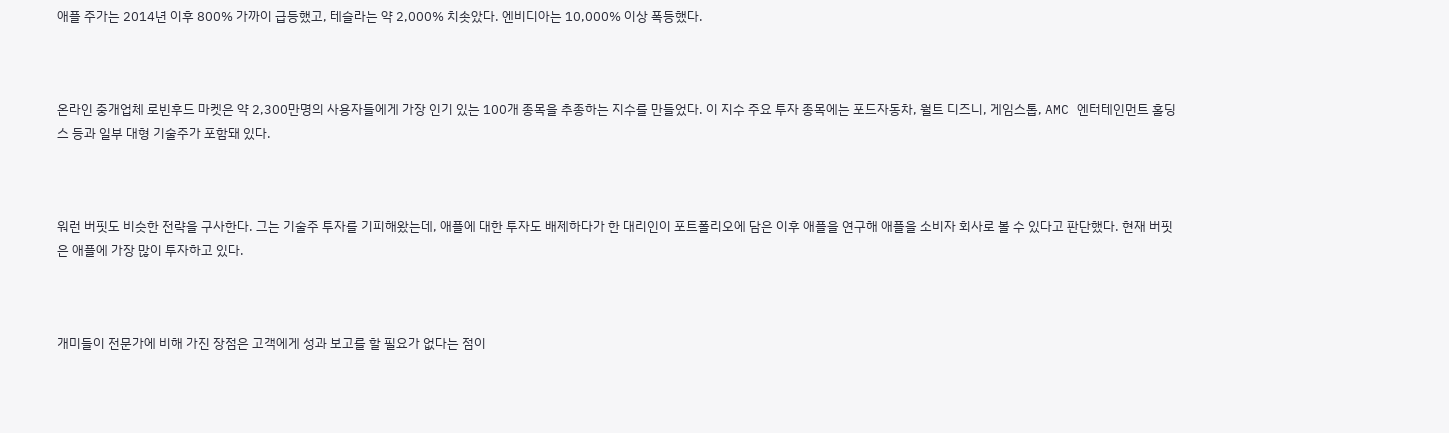애플 주가는 2014년 이후 800% 가까이 급등했고, 테슬라는 약 2,000% 치솟았다. 엔비디아는 10,000% 이상 폭등했다.



온라인 중개업체 로빈후드 마켓은 약 2,300만명의 사용자들에게 가장 인기 있는 100개 종목을 추종하는 지수를 만들었다. 이 지수 주요 투자 종목에는 포드자동차, 월트 디즈니, 게임스톱, AMC 엔터테인먼트 홀딩스 등과 일부 대형 기술주가 포함돼 있다.



워런 버핏도 비슷한 전략을 구사한다. 그는 기술주 투자를 기피해왔는데, 애플에 대한 투자도 배제하다가 한 대리인이 포트폴리오에 담은 이후 애플을 연구해 애플을 소비자 회사로 볼 수 있다고 판단했다. 현재 버핏은 애플에 가장 많이 투자하고 있다.



개미들이 전문가에 비해 가진 장점은 고객에게 성과 보고를 할 필요가 없다는 점이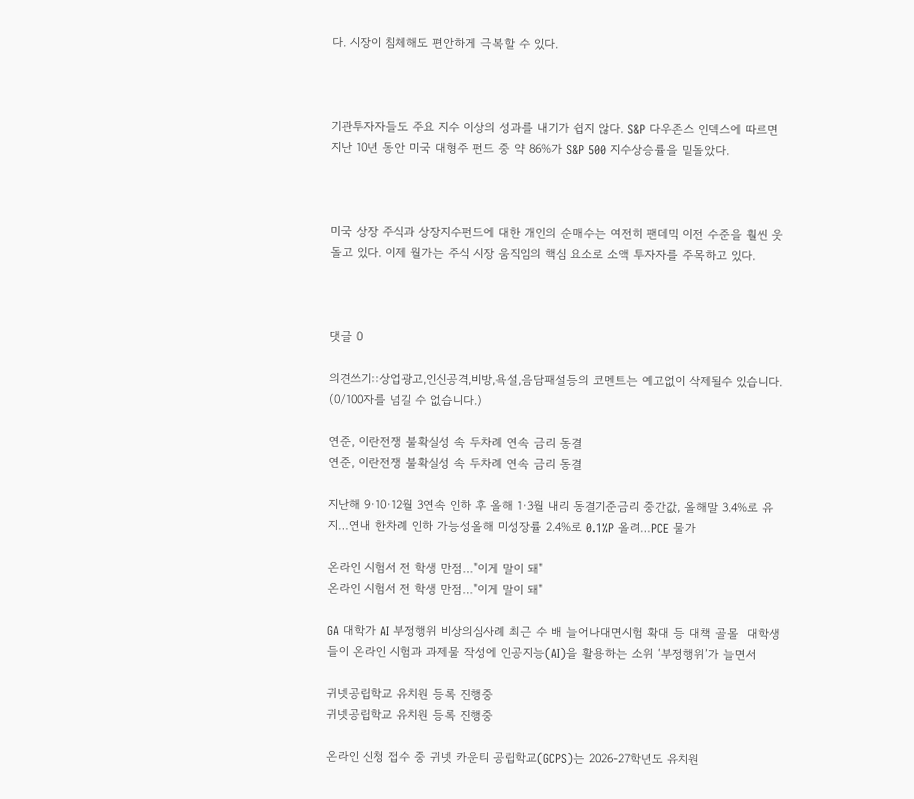다. 시장이 침체해도 편안하게 극복할 수 있다.



기관투자자들도 주요 지수 이상의 성과를 내기가 쉽지 않다. S&P 다우존스 인덱스에 따르면 지난 10년 동안 미국 대형주 펀드 중 약 86%가 S&P 500 지수상승률을 밑돌았다.



미국 상장 주식과 상장지수펀드에 대한 개인의 순매수는 여전히 팬데믹 이전 수준을 훨씬 웃돌고 있다. 이제 월가는 주식 시장 움직임의 핵심 요소로 소액 투자자를 주목하고 있다.



댓글 0

의견쓰기::상업광고,인신공격,비방,욕설,음담패설등의 코멘트는 예고없이 삭제될수 있습니다. (0/100자를 넘길 수 없습니다.)

연준, 이란전쟁 불확실성 속 두차례 연속 금리 동결
연준, 이란전쟁 불확실성 속 두차례 연속 금리 동결

지난해 9·10·12월 3연속 인하 후 올해 1·3월 내리 동결기준금리 중간값, 올해말 3.4%로 유지…연내 한차례 인하 가능성올해 미성장률 2.4%로 0.1%P 올려…PCE 물가

온라인 시험서 전 학생 만점…"이게 말이 돼"
온라인 시험서 전 학생 만점…"이게 말이 돼"

GA 대학가 AI 부정행위 비상의심사례 최근 수 배 늘어나대면시험 확대 등 대책 골몰  대학생들이 온라인 시험과 과제물 작성에 인공지능(AI)을 활용하는 소위 ‘부정행위’가 늘면서

귀넷공립학교 유치원 등록 진행중
귀넷공립학교 유치원 등록 진행중

온라인 신청 접수 중 귀넷 카운티 공립학교(GCPS)는 2026-27학년도 유치원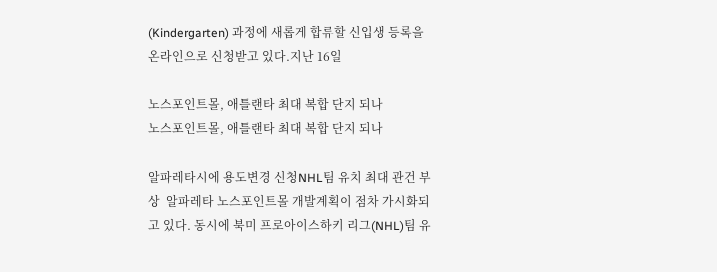(Kindergarten) 과정에 새롭게 합류할 신입생 등록을 온라인으로 신청받고 있다.지난 16일

노스포인트몰, 애틀랜타 최대 복합 단지 되나
노스포인트몰, 애틀랜타 최대 복합 단지 되나

알파레타시에 용도변경 신청NHL팀 유치 최대 관건 부상  알파레타 노스포인트몰 개발계획이 점차 가시화되고 있다. 동시에 북미 프로아이스하키 리그(NHL)팀 유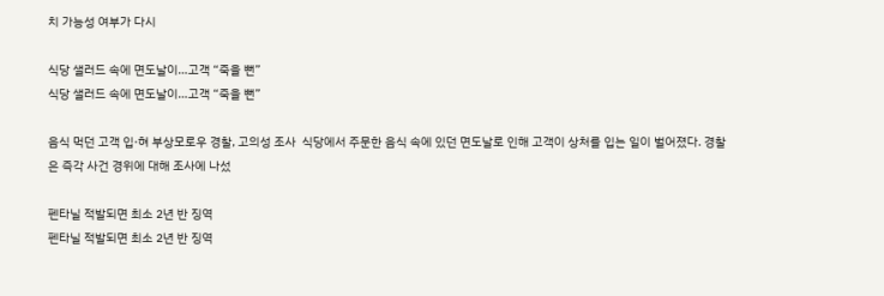치 가능성 여부가 다시

식당 샐러드 속에 면도날이…고객 “죽을 뻔”
식당 샐러드 속에 면도날이…고객 “죽을 뻔”

음식 먹던 고객 입·혀 부상모로우 경찰, 고의성 조사  식당에서 주문한 음식 속에 있던 면도날로 인해 고객이 상처를 입는 일이 벌어졌다. 경찰은 즉각 사건 경위에 대해 조사에 나섰

펜타닐 적발되면 최소 2년 반 징역
펜타닐 적발되면 최소 2년 반 징역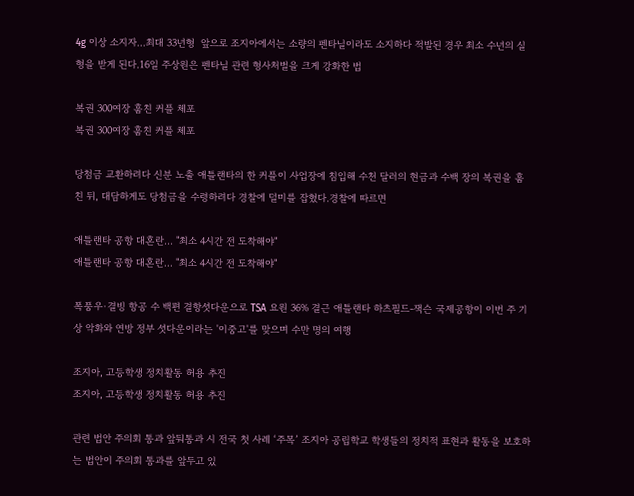4g 이상 소지자…최대 33년형  앞으로 조지아에서는 소량의 펜타닐이라도 소지하다 적발된 경우 최소 수년의 실형을 받게 된다.16일 주상원은 펜타닐 관련 형사처벌을 크게 강화한 법

복권 300여장 훔친 커플 체포
복권 300여장 훔친 커플 체포

당첨금 교환하려다 신분 노출 애틀랜타의 한 커플이 사업장에 침입해 수천 달러의 현금과 수백 장의 복권을 훔친 뒤, 대담하게도 당첨금을 수령하려다 경찰에 덜미를 잡혔다.경찰에 따르면

애틀랜타 공항 대혼란... "최소 4시간 전 도착해야"
애틀랜타 공항 대혼란... "최소 4시간 전 도착해야"

폭풍우·결빙 항공 수 백편 결항셧다운으로 TSA 요원 36% 결근 애틀랜타 하츠필드-잭슨 국제공항이 이번 주 기상 악화와 연방 정부 셧다운이라는 '이중고'를 맞으며 수만 명의 여행

조지아, 고등학생 정치활동 허용 추진
조지아, 고등학생 정치활동 허용 추진

관련 법안 주의회 통과 앞둬통과 시 전국 첫 사례 ‘주목’ 조지아 공립학교 학생들의 정치적 표현과 활동을 보호하는 법안이 주의회 통과를 앞두고 있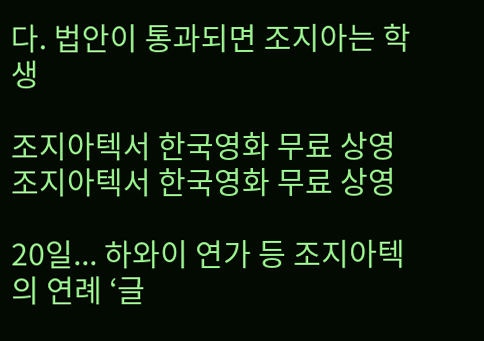다. 법안이 통과되면 조지아는 학생

조지아텍서 한국영화 무료 상영
조지아텍서 한국영화 무료 상영

20일... 하와이 연가 등 조지아텍의 연례 ‘글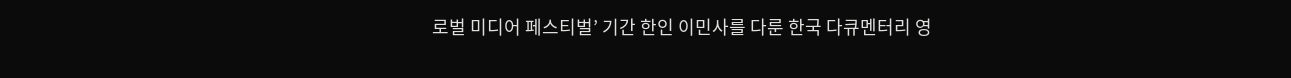로벌 미디어 페스티벌’ 기간 한인 이민사를 다룬 한국 다큐멘터리 영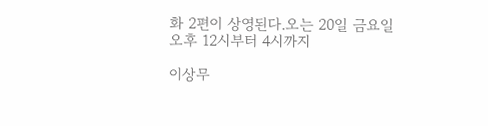화 2편이 상영된다.오는 20일 금요일 오후 12시부터 4시까지

이상무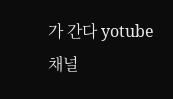가 간다 yotube 채널